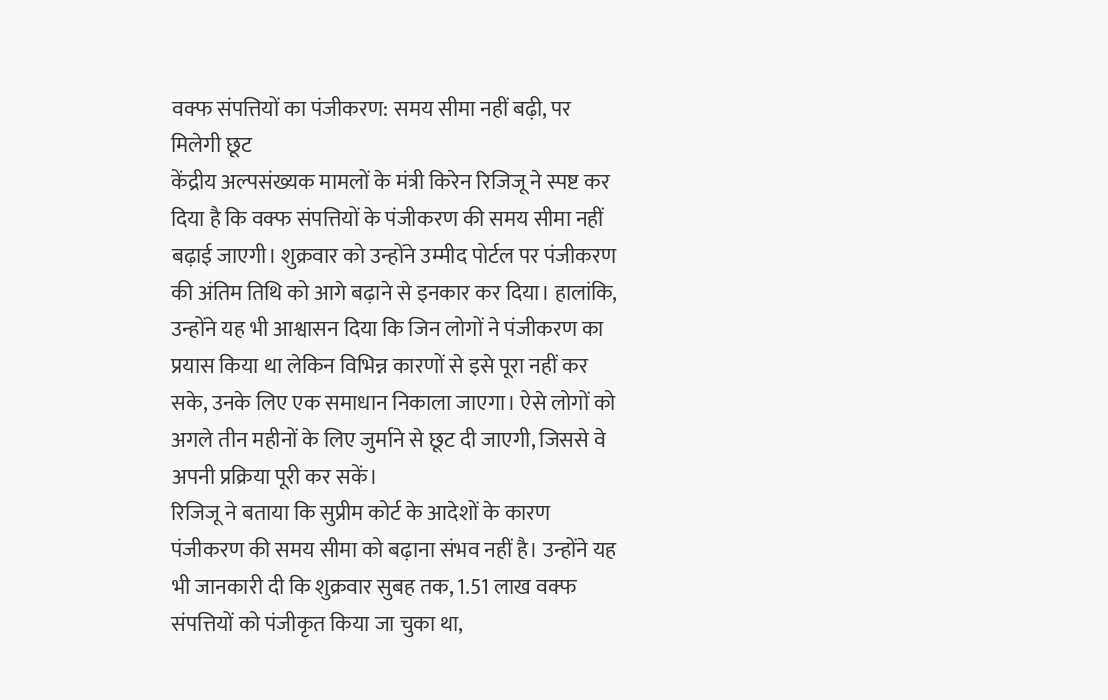वक्फ संपत्तियों का पंजीकरण: समय सीमा नहीं बढ़ी, पर मिलेगी छूट
केंद्रीय अल्पसंख्यक मामलों के मंत्री किरेन रिजिजू ने स्पष्ट कर दिया है कि वक्फ संपत्तियों के पंजीकरण की समय सीमा नहीं बढ़ाई जाएगी। शुक्रवार को उन्होंने उम्मीद पोर्टल पर पंजीकरण की अंतिम तिथि को आगे बढ़ाने से इनकार कर दिया। हालांकि, उन्होंने यह भी आश्वासन दिया कि जिन लोगों ने पंजीकरण का प्रयास किया था लेकिन विभिन्न कारणों से इसे पूरा नहीं कर सके, उनके लिए एक समाधान निकाला जाएगा। ऐसे लोगों को अगले तीन महीनों के लिए जुर्माने से छूट दी जाएगी, जिससे वे अपनी प्रक्रिया पूरी कर सकें।
रिजिजू ने बताया कि सुप्रीम कोर्ट के आदेशों के कारण पंजीकरण की समय सीमा को बढ़ाना संभव नहीं है। उन्होंने यह भी जानकारी दी कि शुक्रवार सुबह तक, 1.51 लाख वक्फ संपत्तियों को पंजीकृत किया जा चुका था,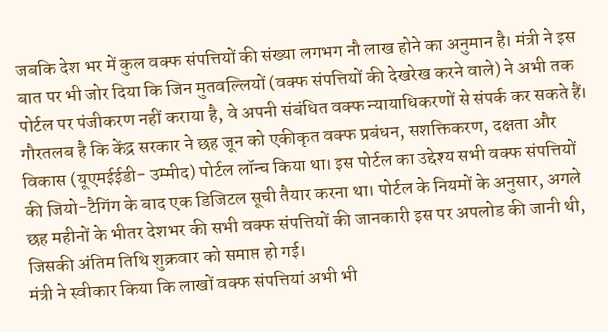जबकि देश भर में कुल वक्फ संपत्तियों की संख्या लगभग नौ लाख होने का अनुमान है। मंत्री ने इस बात पर भी जोर दिया कि जिन मुतवल्लियों (वक्फ संपत्तियों की देखरेख करने वाले) ने अभी तक पोर्टल पर पंजीकरण नहीं कराया है, वे अपनी संबंधित वक्फ न्यायाधिकरणों से संपर्क कर सकते हैं।
गौरतलब है कि केंद्र सरकार ने छह जून को एकीकृत वक्फ प्रबंधन, सशक्तिकरण, दक्षता और विकास (यूएमईईडी- उम्मीद) पोर्टल लॉन्च किया था। इस पोर्टल का उद्देश्य सभी वक्फ संपत्तियों की जियो-टैगिंग के बाद एक डिजिटल सूची तैयार करना था। पोर्टल के नियमों के अनुसार, अगले छह महीनों के भीतर देशभर की सभी वक्फ संपत्तियों की जानकारी इस पर अपलोड की जानी थी, जिसकी अंतिम तिथि शुक्रवार को समाप्त हो गई।
मंत्री ने स्वीकार किया कि लाखों वक्फ संपत्तियां अभी भी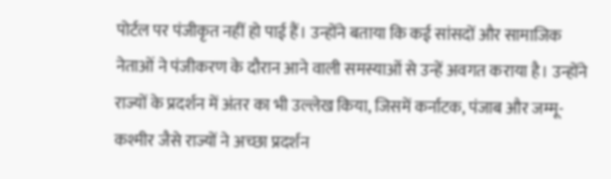पोर्टल पर पंजीकृत नहीं हो पाई हैं। उन्होंने बताया कि कई सांसदों और सामाजिक नेताओं ने पंजीकरण के दौरान आने वाली समस्याओं से उन्हें अवगत कराया है। उन्होंने राज्यों के प्रदर्शन में अंतर का भी उल्लेख किया, जिसमें कर्नाटक, पंजाब और जम्मू-कश्मीर जैसे राज्यों ने अच्छा प्रदर्शन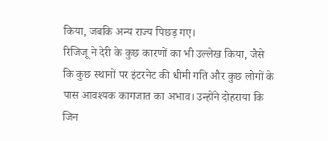किया, जबकि अन्य राज्य पिछड़ गए।
रिजिजू ने देरी के कुछ कारणों का भी उल्लेख किया, जैसे कि कुछ स्थानों पर इंटरनेट की धीमी गति और कुछ लोगों के पास आवश्यक कागजात का अभाव। उन्होंने दोहराया कि जिन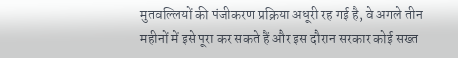मुतवल्लियों की पंजीकरण प्रक्रिया अधूरी रह गई है, वे अगले तीन महीनों में इसे पूरा कर सकते हैं और इस दौरान सरकार कोई सख्त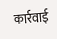कार्रवाई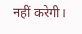नहीं करेगी।